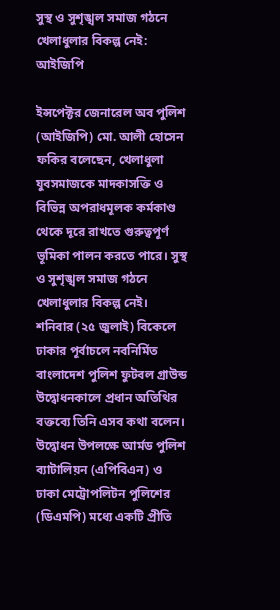সুস্থ ও সুশৃঙ্খল সমাজ গঠনে খেলাধুলার বিকল্প নেই: আইজিপি

ইন্সপেক্টর জেনারেল অব পুলিশ (আইজিপি) মো. আলী হোসেন ফকির বলেছেন, খেলাধুলা যুবসমাজকে মাদকাসক্তি ও বিভিন্ন অপরাধমূলক কর্মকাণ্ড থেকে দূরে রাখতে গুরুত্বপূর্ণ ভূমিকা পালন করতে পারে। সুস্থ ও সুশৃঙ্খল সমাজ গঠনে খেলাধুলার বিকল্প নেই।
শনিবার (২৫ জুলাই) বিকেলে ঢাকার পূর্বাচলে নবনির্মিত বাংলাদেশ পুলিশ ফুটবল গ্রাউন্ড উদ্বোধনকালে প্রধান অতিথির বক্তব্যে তিনি এসব কথা বলেন।
উদ্বোধন উপলক্ষে আর্মড পুলিশ ব্যাটালিয়ন (এপিবিএন) ও ঢাকা মেট্রোপলিটন পুলিশের (ডিএমপি) মধ্যে একটি প্রীতি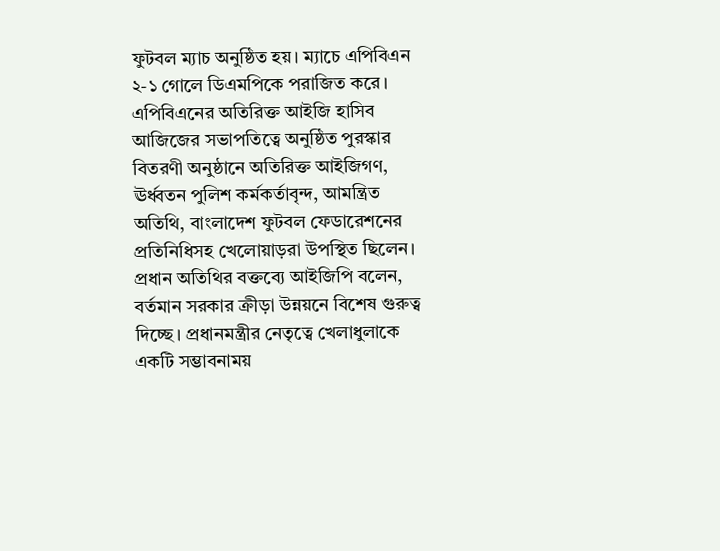ফুটবল ম্যাচ অনুষ্ঠিত হয়। ম্যাচে এপিবিএন ২-১ গোলে ডিএমপিকে পরাজিত করে।
এপিবিএনের অতিরিক্ত আইজি হাসিব আজিজের সভাপতিত্বে অনুষ্ঠিত পুরস্কার বিতরণী অনুষ্ঠানে অতিরিক্ত আইজিগণ, ঊর্ধ্বতন পুলিশ কর্মকর্তাবৃন্দ, আমন্ত্রিত অতিথি, বাংলাদেশ ফুটবল ফেডারেশনের প্রতিনিধিসহ খেলোয়াড়রা উপস্থিত ছিলেন।
প্রধান অতিথির বক্তব্যে আইজিপি বলেন, বর্তমান সরকার ক্রীড়া উন্নয়নে বিশেষ গুরুত্ব দিচ্ছে। প্রধানমন্ত্রীর নেতৃত্বে খেলাধুলাকে একটি সম্ভাবনাময়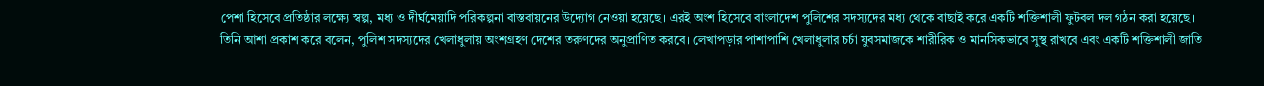পেশা হিসেবে প্রতিষ্ঠার লক্ষ্যে স্বল্প, মধ্য ও দীর্ঘমেয়াদি পরিকল্পনা বাস্তবায়নের উদ্যোগ নেওয়া হয়েছে। এরই অংশ হিসেবে বাংলাদেশ পুলিশের সদস্যদের মধ্য থেকে বাছাই করে একটি শক্তিশালী ফুটবল দল গঠন করা হয়েছে।
তিনি আশা প্রকাশ করে বলেন, পুলিশ সদস্যদের খেলাধুলায় অংশগ্রহণ দেশের তরুণদের অনুপ্রাণিত করবে। লেখাপড়ার পাশাপাশি খেলাধুলার চর্চা যুবসমাজকে শারীরিক ও মানসিকভাবে সুস্থ রাখবে এবং একটি শক্তিশালী জাতি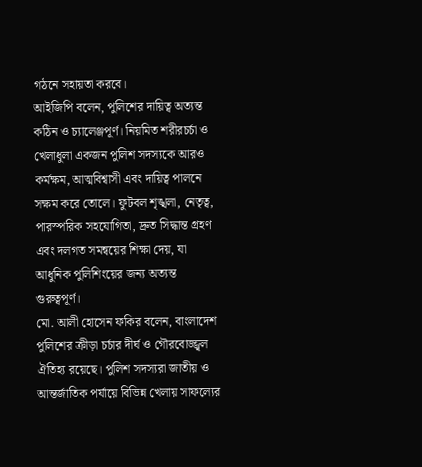গঠনে সহায়তা করবে।
আইজিপি বলেন, পুলিশের দায়িত্ব অত্যন্ত কঠিন ও চ্যালেঞ্জপূর্ণ। নিয়মিত শরীরচর্চা ও খেলাধুলা একজন পুলিশ সদস্যকে আরও কর্মক্ষম, আত্মবিশ্বাসী এবং দায়িত্ব পালনে সক্ষম করে তোলে। ফুটবল শৃঙ্খলা, নেতৃত্ব, পারস্পরিক সহযোগিতা, দ্রুত সিদ্ধান্ত গ্রহণ এবং দলগত সমন্বয়ের শিক্ষা দেয়, যা আধুনিক পুলিশিংয়ের জন্য অত্যন্ত গুরুত্বপূর্ণ।
মো. আলী হোসেন ফকির বলেন, বাংলাদেশ পুলিশের ক্রীড়া চর্চার দীর্ঘ ও গৌরবোজ্জ্বল ঐতিহ্য রয়েছে। পুলিশ সদস্যরা জাতীয় ও আন্তর্জাতিক পর্যায়ে বিভিন্ন খেলায় সাফল্যের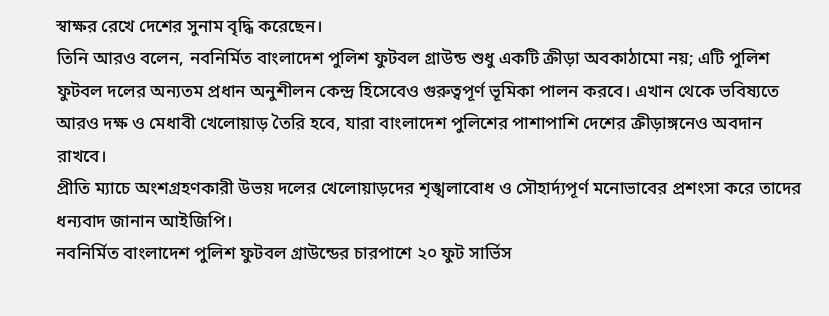স্বাক্ষর রেখে দেশের সুনাম বৃদ্ধি করেছেন।
তিনি আরও বলেন, নবনির্মিত বাংলাদেশ পুলিশ ফুটবল গ্রাউন্ড শুধু একটি ক্রীড়া অবকাঠামো নয়; এটি পুলিশ ফুটবল দলের অন্যতম প্রধান অনুশীলন কেন্দ্র হিসেবেও গুরুত্বপূর্ণ ভূমিকা পালন করবে। এখান থেকে ভবিষ্যতে আরও দক্ষ ও মেধাবী খেলোয়াড় তৈরি হবে, যারা বাংলাদেশ পুলিশের পাশাপাশি দেশের ক্রীড়াঙ্গনেও অবদান রাখবে।
প্রীতি ম্যাচে অংশগ্রহণকারী উভয় দলের খেলোয়াড়দের শৃঙ্খলাবোধ ও সৌহার্দ্যপূর্ণ মনোভাবের প্রশংসা করে তাদের ধন্যবাদ জানান আইজিপি।
নবনির্মিত বাংলাদেশ পুলিশ ফুটবল গ্রাউন্ডের চারপাশে ২০ ফুট সার্ভিস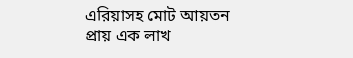এরিয়াসহ মোট আয়তন প্রায় এক লাখ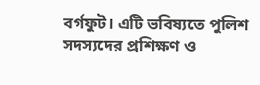বর্গফুট। এটি ভবিষ্যতে পুলিশ সদস্যদের প্রশিক্ষণ ও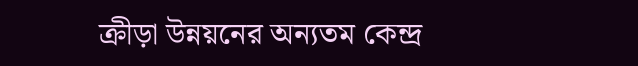ক্রীড়া উন্নয়নের অন্যতম কেন্দ্র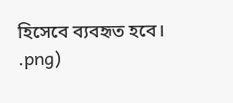হিসেবে ব্যবহৃত হবে।
.png)